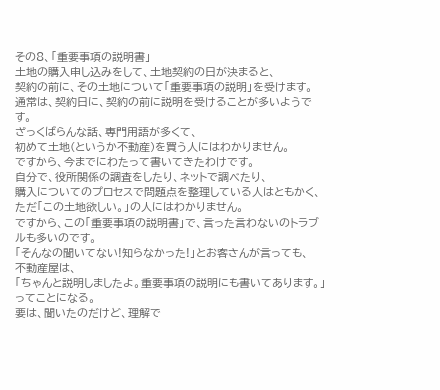その8、「重要事項の説明書」
土地の購入申し込みをして、土地契約の日が決まると、
契約の前に、その土地について「重要事項の説明」を受けます。
通常は、契約日に、契約の前に説明を受けることが多いようです。
ざっくばらんな話、専門用語が多くて、
初めて土地(というか不動産)を買う人にはわかりません。
ですから、今までにわたって書いてきたわけです。
自分で、役所関係の調査をしたり、ネットで調べたり、
購入についてのプロセスで問題点を整理している人はともかく、
ただ「この土地欲しい。」の人にはわかりません。
ですから、この「重要事項の説明書」で、言った言わないのトラブルも多いのです。
「そんなの聞いてない!知らなかった!」とお客さんが言っても、
不動産屋は、
「ちゃんと説明しましたよ。重要事項の説明にも書いてあります。」
ってことになる。
要は、聞いたのだけど、理解で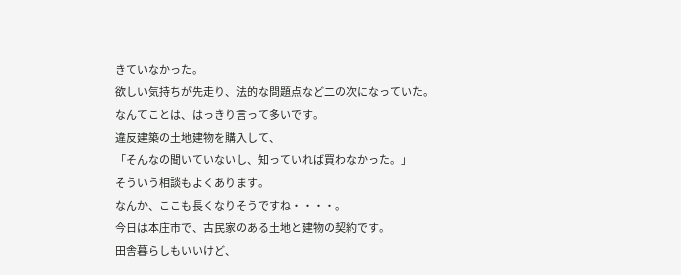きていなかった。
欲しい気持ちが先走り、法的な問題点など二の次になっていた。
なんてことは、はっきり言って多いです。
違反建築の土地建物を購入して、
「そんなの聞いていないし、知っていれば買わなかった。」
そういう相談もよくあります。
なんか、ここも長くなりそうですね・・・・。
今日は本庄市で、古民家のある土地と建物の契約です。
田舎暮らしもいいけど、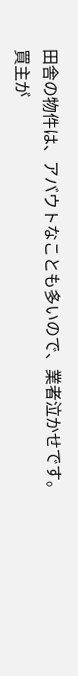田舎の物件は、アバウトなことも多いので、業者泣かせです。
買主が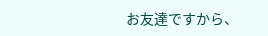お友達ですから、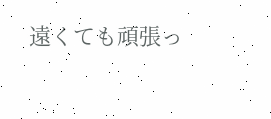遠くても頑張っ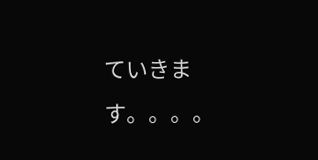ていきます。。。。